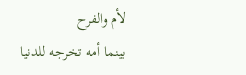لأم والفرح
بينما أمه تخرجه للدنيا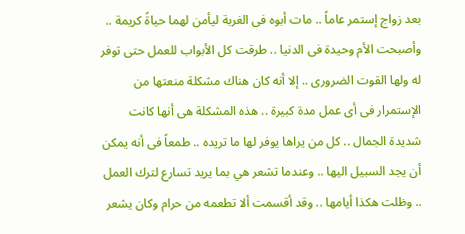بعد زواج إستمر عاماً .. مات أبوه فى الغربة ليأمن لهما حياةً كريمة .. وأصبحت الأم وحيدة فى الدنيا .. طرقت كل الأبواب للعمل حتى توفر له ولها القوت الضرورى .. إلا أنه كان هناك مشكلة منعتها من الإستمرار فى أى عمل مدة كبيرة .. هذه المشكلة هى أنها كانت شديدة الجمال .. كل من يراها يوفر لها ما تريده .. طمعاً فى أنه يمكن أن يجد السبيل اليها .. وعندما تشعر هي بما يريد تسارع لترك العمل .. وظلت هكذا أيامها .. وقد أقسمت ألا تطعمه من حرام وكان يشعر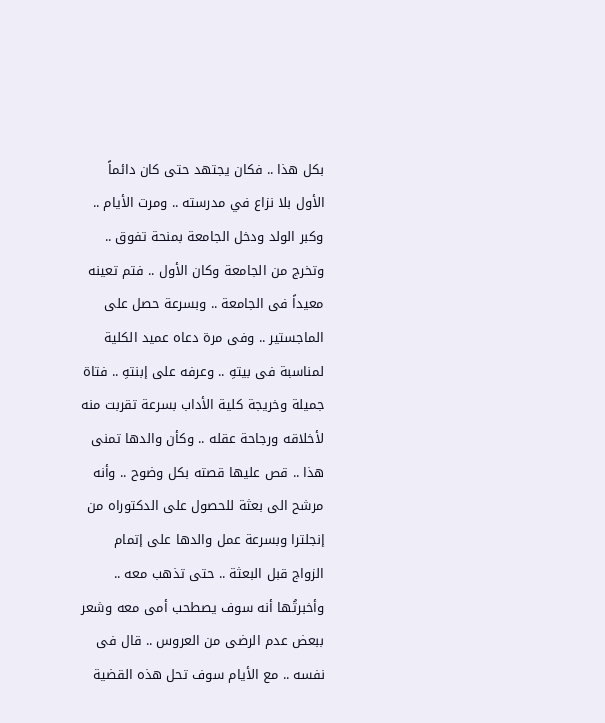بكل هذا .. فكان يجتهد حتى كان دائماً الأول بلا نزاع في مدرسته .. ومرت الأيام .. وكبر الولد ودخل الجامعة بمنحة تفوق .. وتخرج من الجامعة وكان الأول .. فتم تعينه معيداً فى الجامعة .. وبسرعة حصل على الماجستير .. وفى مرة دعاه عميد الكلية لمناسبة فى بيتهِ .. وعرفه على إبنتهِ .. فتاة جميلة وخريجة كلية الأداب بسرعة تقربت منه لأخلاقه ورجاحة عقله .. وكأن والدها تمنى هذا .. قص عليها قصته بكل وضوح .. وأنه مرشح الى بعثة للحصول على الدكتوراه من إنجلترا وبسرعة عمل والدها على إتمام الزواج قبل البعثة .. حتى تذهب معه .. وأخبرتُها أنه سوف يصطحب أمى معه وشعر ببعض عدم الرضى من العروس .. قال فى نفسه .. مع الأيام سوف تحل هذه القضية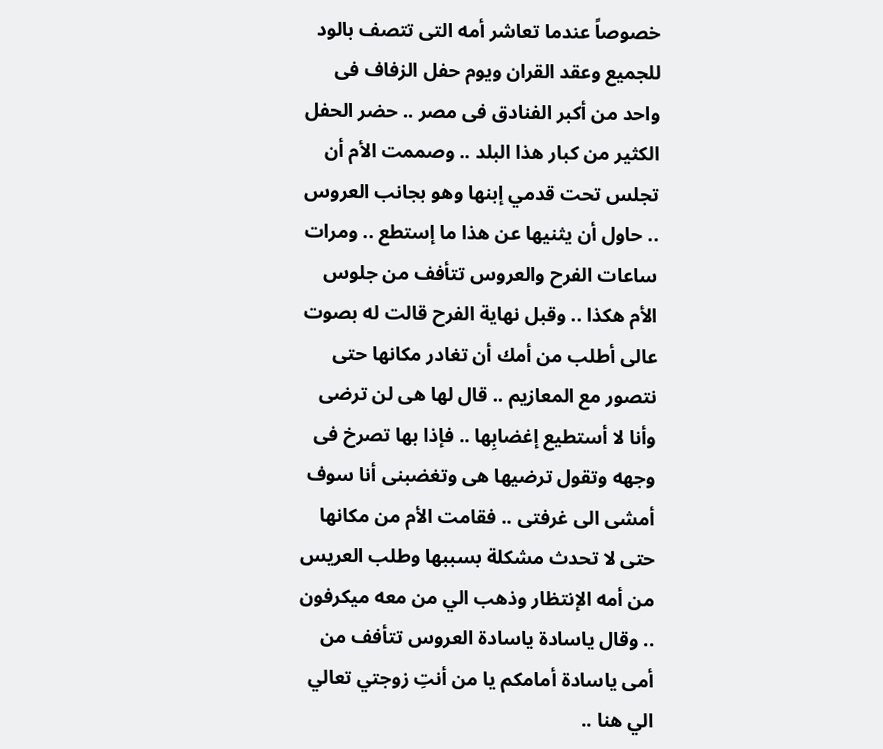خصوصاً عندما تعاشر أمه التى تتصف بالود للجميع وعقد القران ويوم حفل الزفاف فى واحد من أكبر الفنادق فى مصر .. حضر الحفل الكثير من كبار هذا البلد .. وصممت الأم أن تجلس تحت قدمي إبنها وهو بجانب العروس .. حاول أن يثنيها عن هذا ما إستطع .. ومرات ساعات الفرح والعروس تتأفف من جلوس الأم هكذا .. وقبل نهاية الفرح قالت له بصوت عالى أطلب من أمك أن تغادر مكانها حتى نتصور مع المعازيم .. قال لها هى لن ترضى وأنا لا أستطيع إغضابِها .. فإذا بها تصرخ فى وجهه وتقول ترضيها هى وتغضبنى أنا سوف أمشى الى غرفتى .. فقامت الأم من مكانها حتى لا تحدث مشكلة بسببها وطلب العريس من أمه الإنتظار وذهب الي من معه ميكرفون .. وقال ياسادة ياسادة العروس تتأفف من أمى ياسادة أمامكم يا من أنتِ زوجتي تعالي الي هنا ..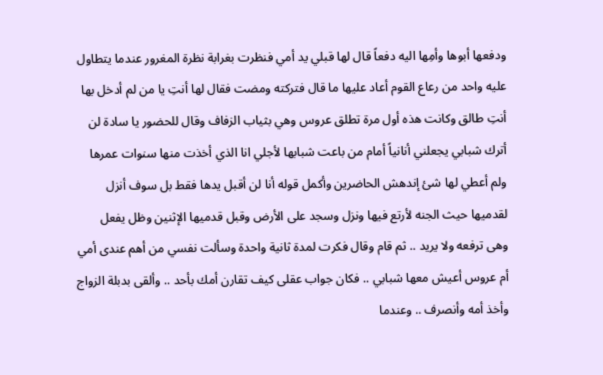ودفعها أبوها وأمِها اليه دفعاً قال لها قبلي يد أمي فنظرت بغرابة نظرة المغرور عندما يتطاول عليه واحد من رعاع القوم أعاد عليها ما قال فتركته ومضت فقال لها أنتِ يا من لم أدخل بها أنتِ طالق وكانت هذه أول مرة تطلق عروس وهي بثياب الزفاف وقال للحضور يا سادة لن أترك شبابي يجعلني أنانياً أمام من باعت شبابها لأجلي انا الذي أخذت منها سنوات عمرها ولم أعطي لها شئ إندهش الحاضرين وأكمل قوله أنا لن أقبل يدها فقط بل سوف أنزل لقدميها حيث الجنه لأرتع فيها ونزل وسجد على الأرض وقبل قدميها الإثنين وظل يفعل وهى ترفعه ولا يريد .. ثم قام وقال فكرت لمدة ثانية واحدة وسألت نفسي من أهم عندى أمي أم عروس أعيش معها شبابي .. فكان جواب عقلى كيف تقارن أمك بأحد .. وألقى بدبلة الزواج وأخذ أمه وأنصرف .. وعندما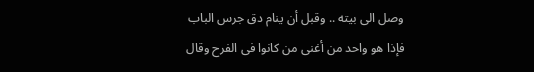وصل الى بيته .. وقبل أن ينام دق جرس الباب فإذا هو واحد من أغنى من كانوا فى الفرح وقال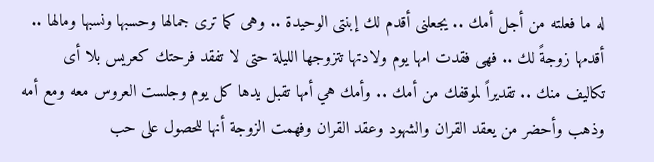له ما فعلته من أجل أمك .. يجعلنى أقدم لك إبنتى الوحيدة .. وهى كما ترى جمالها وحسبها ونسبها ومالها .. أقدمها زوجةً لك .. فهى فقدت امها يوم ولادتها تتزوجها الليلة حتى لا تفقد فرحتك كعريس بلا أى تكاليف منك .. تقديراً لموقفك من أمك .. وأمك هي أمها تقبل يدها كل يوم وجلست العروس معه ومع أمه وذهب وأحضر من يعقد القران والشهود وعقد القران وفهمت الزوجة أنها للحصول على حب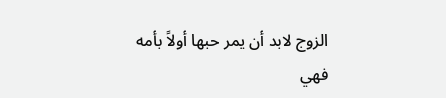الزوج لابد أن يمر حبها أولاً بأمه فهي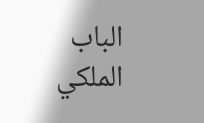الباب الملكي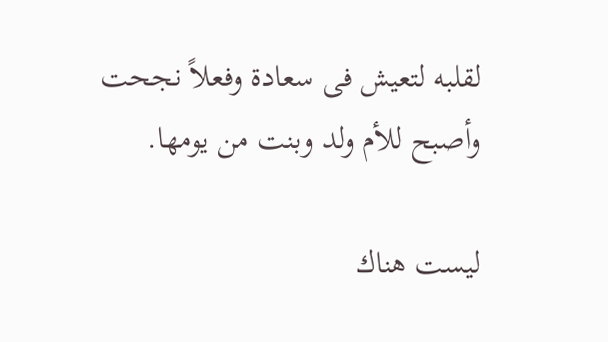لقلبه لتعيش فى سعادة وفعلاً نجحت وأصبح للأم ولد وبنت من يومها.

ليست هناك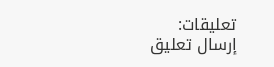تعليقات:
إرسال تعليق